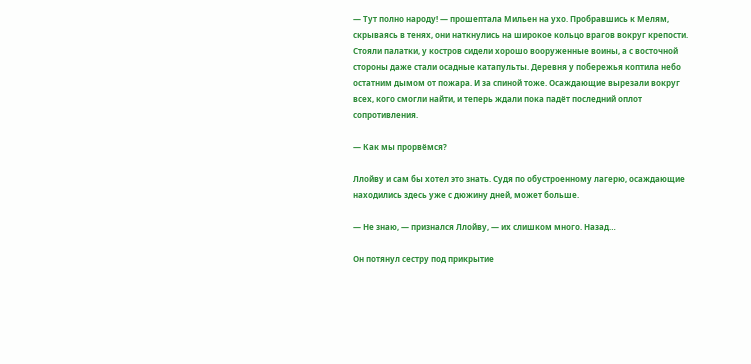— Тут полно народу! — прошептала Мильен на ухо. Пробравшись к Мелям, скрываясь в тенях, они наткнулись на широкое кольцо врагов вокруг крепости. Стояли палатки, у костров сидели хорошо вооруженные воины, а с восточной стороны даже стали осадные катапульты. Деревня у побережья коптила небо остатним дымом от пожара. И за спиной тоже. Осаждающие вырезали вокруг всех, кого смогли найти, и теперь ждали пока падёт последний оплот сопротивления.

— Как мы прорвёмся?

Ллойву и сам бы хотел это знать. Судя по обустроенному лагерю, осаждающие находились здесь уже с дюжину дней, может больше.

— Не знаю, — признался Ллойву, — их слишком много. Назад…

Он потянул сестру под прикрытие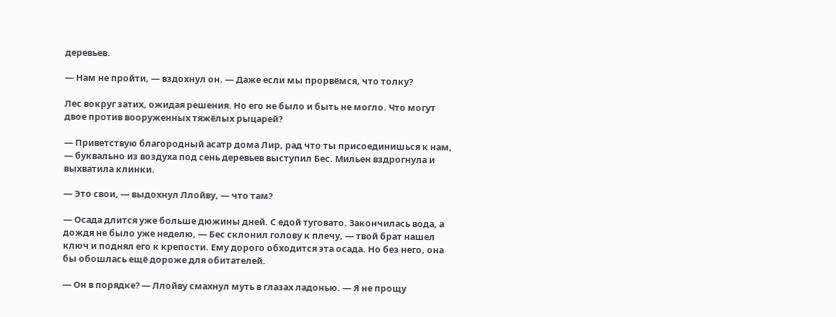деревьев.

— Нам не пройти, — вздохнул он. — Даже если мы прорвёмся, что толку?

Лес вокруг затих, ожидая решения. Но его не было и быть не могло. Что могут двое против вооруженных тяжёлых рыцарей?

— Приветствую благородный асатр дома Лир, рад что ты присоединишься к нам, — буквально из воздуха под сень деревьев выступил Бес. Мильен вздрогнула и выхватила клинки.

— Это свои, — выдохнул Ллойву, — что там?

— Осада длится уже больше дюжины дней. С едой туговато. Закончилась вода, а дождя не было уже неделю, — Бес склонил голову к плечу, — твой брат нашел ключ и поднял его к крепости. Ему дорого обходится эта осада. Но без него, она бы обошлась ещё дороже для обитателей.

— Он в порядке? — Ллойву смахнул муть в глазах ладонью. — Я не прощу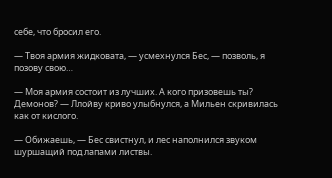себе, что бросил его.

— Твоя армия жидковата, — усмехнулся Бес, — позволь, я позову свою…

— Моя армия состоит из лучших. А кого призовешь ты? Демонов? — Ллойву криво улыбнулся, а Мильен скривилась как от кислого.

— Обижаешь, — Бес свистнул, и лес наполнился звуком шуршащий под лапами листвы.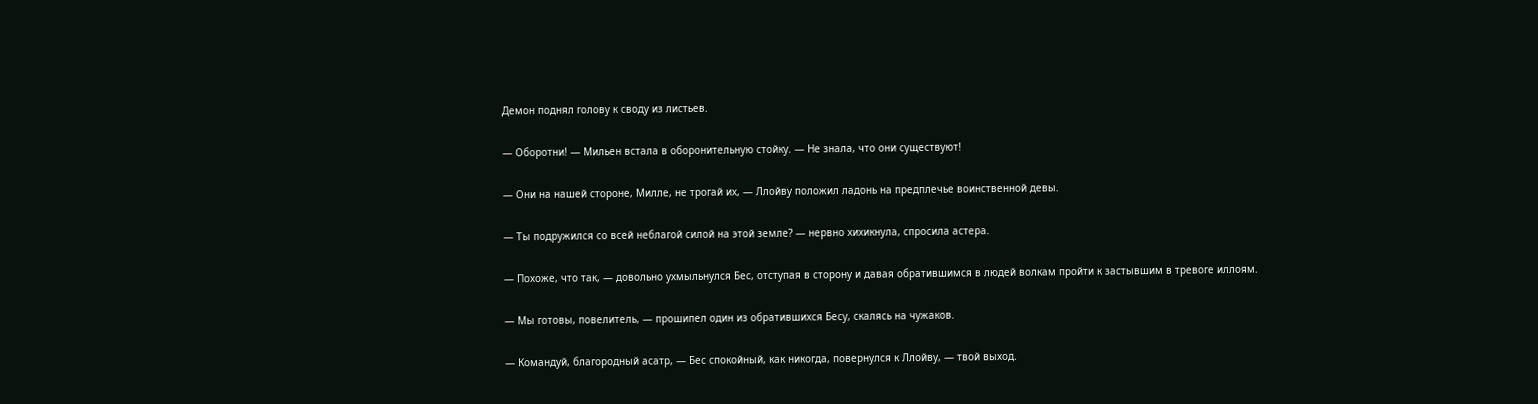Демон поднял голову к своду из листьев.

— Оборотни! — Мильен встала в оборонительную стойку. — Не знала, что они существуют!

— Они на нашей стороне, Милле, не трогай их, — Ллойву положил ладонь на предплечье воинственной девы.

— Ты подружился со всей неблагой силой на этой земле? — нервно хихикнула, спросила астера.

— Похоже, что так, — довольно ухмыльнулся Бес, отступая в сторону и давая обратившимся в людей волкам пройти к застывшим в тревоге иллоям.

— Мы готовы, повелитель, — прошипел один из обратившихся Бесу, скалясь на чужаков.

— Командуй, благородный асатр, — Бес спокойный, как никогда, повернулся к Ллойву, — твой выход.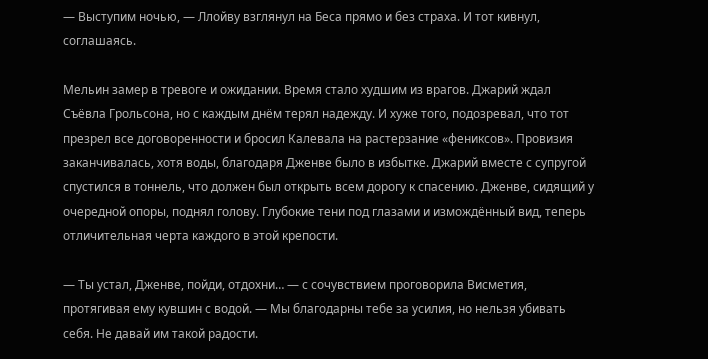— Выступим ночью, — Ллойву взглянул на Беса прямо и без страха. И тот кивнул, соглашаясь.

Мельин замер в тревоге и ожидании. Время стало худшим из врагов. Джарий ждал Съёвла Грольсона, но с каждым днём терял надежду. И хуже того, подозревал, что тот презрел все договоренности и бросил Калевала на растерзание «фениксов». Провизия заканчивалась, хотя воды, благодаря Дженве было в избытке. Джарий вместе с супругой спустился в тоннель, что должен был открыть всем дорогу к спасению. Дженве, сидящий у очередной опоры, поднял голову. Глубокие тени под глазами и измождённый вид, теперь отличительная черта каждого в этой крепости.

— Ты устал, Дженве, пойди, отдохни… — с сочувствием проговорила Висметия, протягивая ему кувшин с водой. — Мы благодарны тебе за усилия, но нельзя убивать себя. Не давай им такой радости.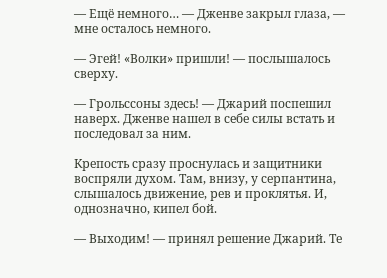— Ещё немного… — Дженве закрыл глаза, — мне осталось немного.

— Эгей! «Волки» пришли! — послышалось сверху.

— Грольссоны здесь! — Джарий поспешил наверх. Дженве нашел в себе силы встать и последовал за ним.

Крепость сразу проснулась и защитники воспряли духом. Там, внизу, у серпантина, слышалось движение, рев и проклятья. И, однозначно, кипел бой.

— Выходим! — принял решение Джарий. Те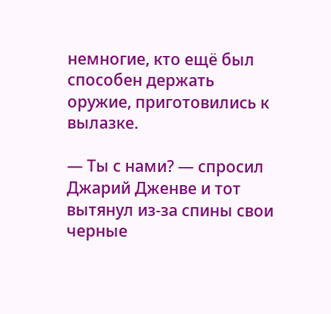немногие, кто ещё был способен держать оружие, приготовились к вылазке.

— Ты с нами? — спросил Джарий Дженве и тот вытянул из-за спины свои черные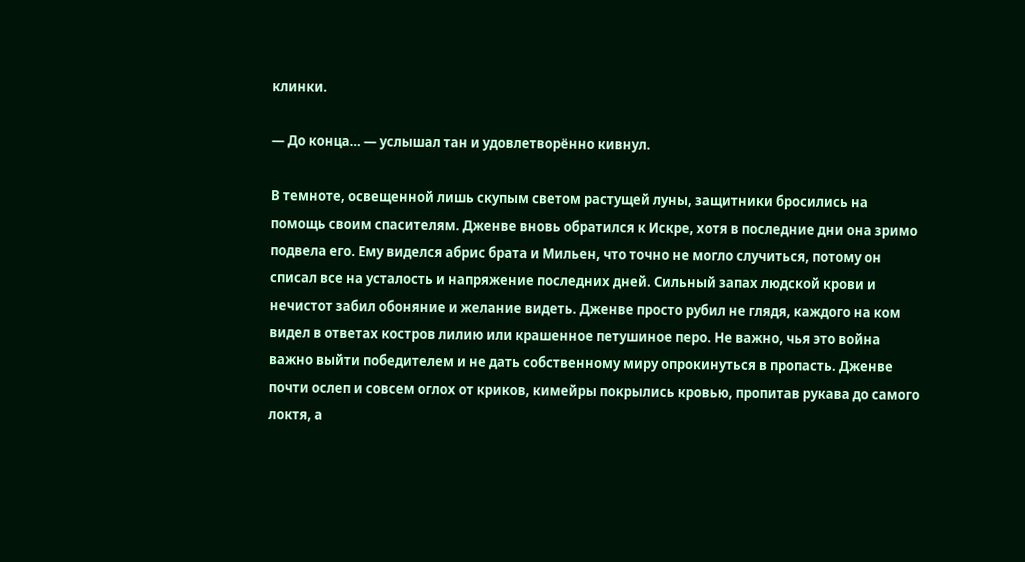клинки.

— До конца… — услышал тан и удовлетворённо кивнул.

В темноте, освещенной лишь скупым светом растущей луны, защитники бросились на помощь своим спасителям. Дженве вновь обратился к Искре, хотя в последние дни она зримо подвела его. Ему виделся абрис брата и Мильен, что точно не могло случиться, потому он списал все на усталость и напряжение последних дней. Сильный запах людской крови и нечистот забил обоняние и желание видеть. Дженве просто рубил не глядя, каждого на ком видел в ответах костров лилию или крашенное петушиное перо. Не важно, чья это война важно выйти победителем и не дать собственному миру опрокинуться в пропасть. Дженве почти ослеп и совсем оглох от криков, кимейры покрылись кровью, пропитав рукава до самого локтя, а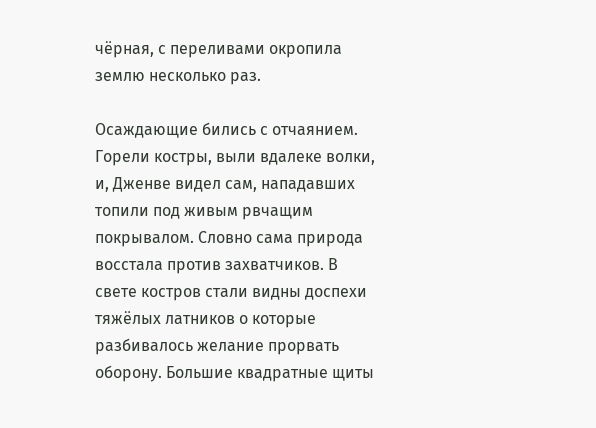чёрная, с переливами окропила землю несколько раз.

Осаждающие бились с отчаянием. Горели костры, выли вдалеке волки, и, Дженве видел сам, нападавших топили под живым рвчащим покрывалом. Словно сама природа восстала против захватчиков. В свете костров стали видны доспехи тяжёлых латников о которые разбивалось желание прорвать оборону. Большие квадратные щиты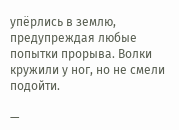упёрлись в землю, предупреждая любые попытки прорыва. Волки кружили у ног, но не смели подойти.

—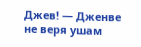Джев! — Дженве не веря ушам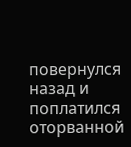повернулся назад и поплатился оторванной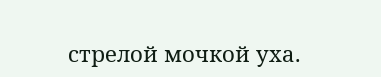стрелой мочкой уха.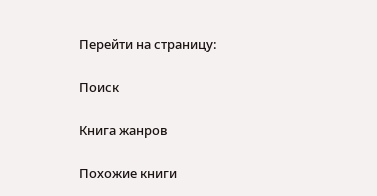Перейти на страницу:

Поиск

Книга жанров

Похожие книги